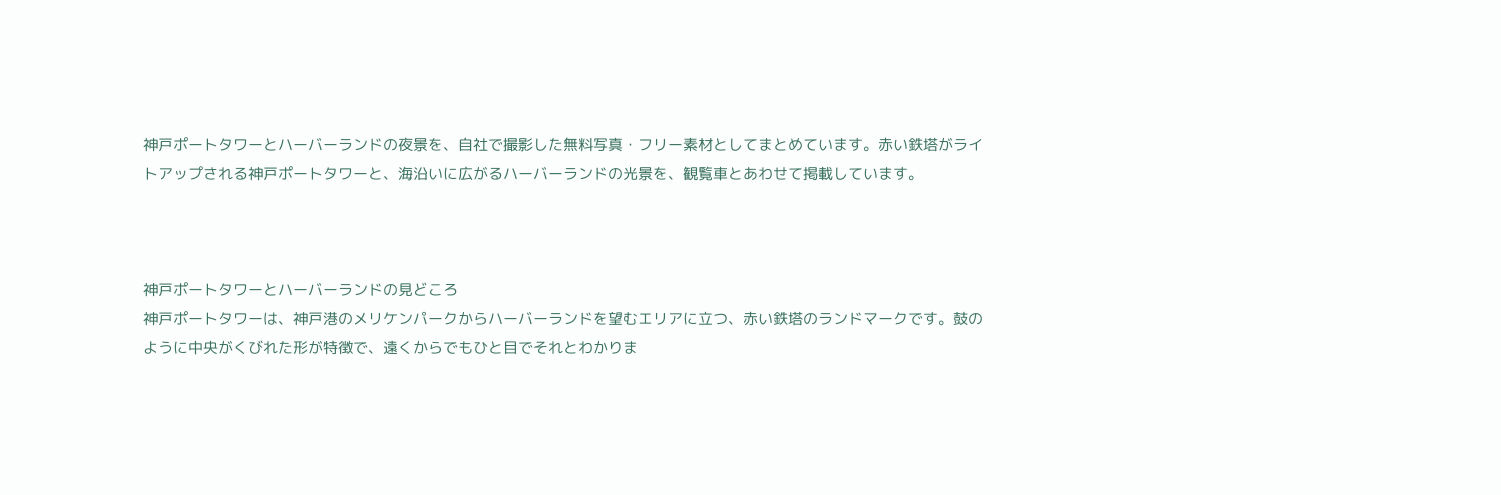神戸ポートタワーとハーバーランドの夜景を、自社で撮影した無料写真・フリー素材としてまとめています。赤い鉄塔がライトアップされる神戸ポートタワーと、海沿いに広がるハーバーランドの光景を、観覧車とあわせて掲載しています。



神戸ポートタワーとハーバーランドの見どころ
神戸ポートタワーは、神戸港のメリケンパークからハーバーランドを望むエリアに立つ、赤い鉄塔のランドマークです。鼓のように中央がくびれた形が特徴で、遠くからでもひと目でそれとわかりま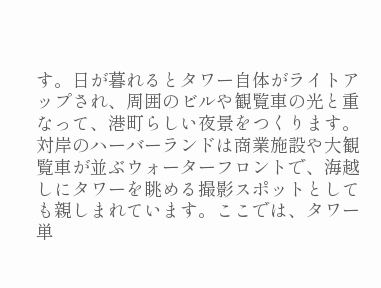す。日が暮れるとタワー自体がライトアップされ、周囲のビルや観覧車の光と重なって、港町らしい夜景をつくります。対岸のハーバーランドは商業施設や大観覧車が並ぶウォーターフロントで、海越しにタワーを眺める撮影スポットとしても親しまれています。ここでは、タワー単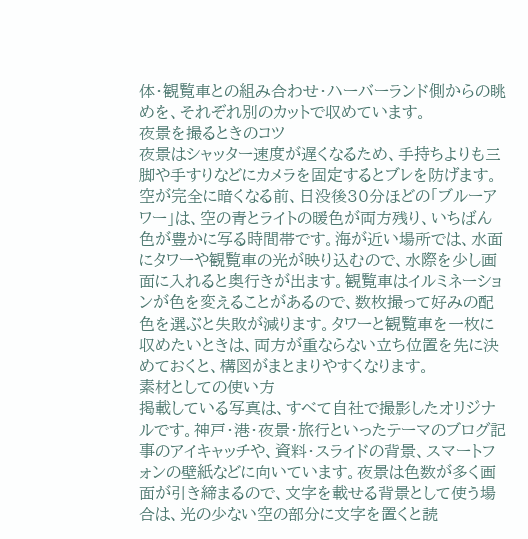体・観覧車との組み合わせ・ハーバーランド側からの眺めを、それぞれ別のカットで収めています。
夜景を撮るときのコツ
夜景はシャッター速度が遅くなるため、手持ちよりも三脚や手すりなどにカメラを固定するとブレを防げます。空が完全に暗くなる前、日没後30分ほどの「ブルーアワー」は、空の青とライトの暖色が両方残り、いちばん色が豊かに写る時間帯です。海が近い場所では、水面にタワーや観覧車の光が映り込むので、水際を少し画面に入れると奥行きが出ます。観覧車はイルミネーションが色を変えることがあるので、数枚撮って好みの配色を選ぶと失敗が減ります。タワーと観覧車を一枚に収めたいときは、両方が重ならない立ち位置を先に決めておくと、構図がまとまりやすくなります。
素材としての使い方
掲載している写真は、すべて自社で撮影したオリジナルです。神戸・港・夜景・旅行といったテーマのブログ記事のアイキャッチや、資料・スライドの背景、スマートフォンの壁紙などに向いています。夜景は色数が多く画面が引き締まるので、文字を載せる背景として使う場合は、光の少ない空の部分に文字を置くと読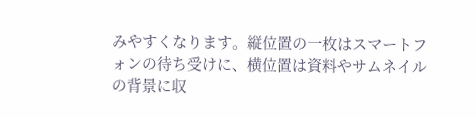みやすくなります。縦位置の一枚はスマートフォンの待ち受けに、横位置は資料やサムネイルの背景に収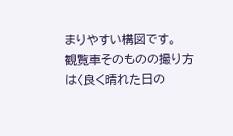まりやすい構図です。
観覧車そのものの撮り方は〈良く晴れた日の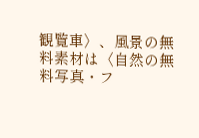観覧車〉、風景の無料素材は〈自然の無料写真・フ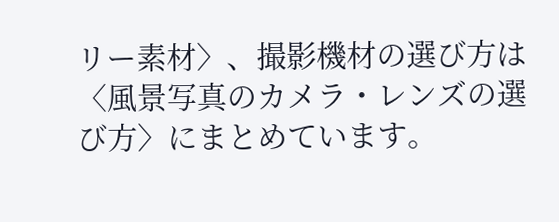リー素材〉、撮影機材の選び方は〈風景写真のカメラ・レンズの選び方〉にまとめています。